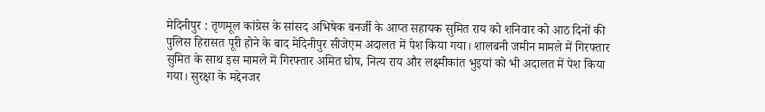मेदिनीपुर : तृणमूल कांग्रेस के सांसद अभिषेक बनर्जी के आप्त सहायक सुमित राय को शनिवार को आठ दिनों की पुलिस हिरासत पूरी होने के बाद मेदिनीपुर सीजेएम अदालत में पेश किया गया। शालबनी जमीन मामले में गिरफ्तार सुमित के साथ इस मामले में गिरफ्तार अमित घोष, नित्य राय और लक्ष्मीकांत भुइयां को भी अदालत में पेश किया गया। सुरक्षा के मद्देनजर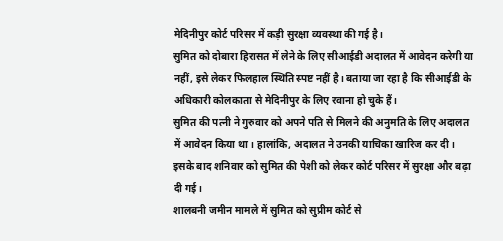मेदिनीपुर कोर्ट परिसर में कड़ी सुरक्षा व्यवस्था की गई है।
सुमित को दोबारा हिरासत में लेने के लिए सीआईडी अदालत में आवेदन करेगी या नहीं, इसे लेकर फिलहाल स्थिति स्पष्ट नहीं है। बताया जा रहा है कि सीआईडी के अधिकारी कोलकाता से मेदिनीपुर के लिए रवाना हो चुके हैं।
सुमित की पत्नी ने गुरुवार को अपने पति से मिलने की अनुमति के लिए अदालत में आवेदन किया था। हालांकि, अदालत ने उनकी याचिका खारिज कर दी। इसके बाद शनिवार को सुमित की पेशी को लेकर कोर्ट परिसर में सुरक्षा और बढ़ा दी गई।
शालबनी जमीन मामले में सुमित को सुप्रीम कोर्ट से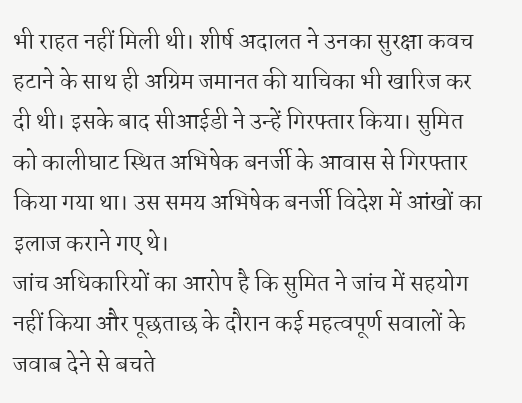भी राहत नहीं मिली थी। शीर्ष अदालत ने उनका सुरक्षा कवच हटाने के साथ ही अग्रिम जमानत की याचिका भी खारिज कर दी थी। इसके बाद सीआईडी ने उन्हें गिरफ्तार किया। सुमित को कालीघाट स्थित अभिषेक बनर्जी के आवास से गिरफ्तार किया गया था। उस समय अभिषेक बनर्जी विदेश में आंखों का इलाज कराने गए थे।
जांच अधिकारियों का आरोप है कि सुमित ने जांच में सहयोग नहीं किया और पूछताछ के दौरान कई महत्वपूर्ण सवालों के जवाब देने से बचते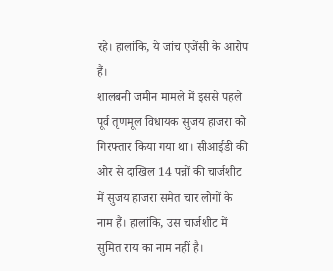रहे। हालांकि, ये जांच एजेंसी के आरोप हैं।
शालबनी जमीन मामले में इससे पहले पूर्व तृणमूल विधायक सुजय हाजरा को गिरफ्तार किया गया था। सीआईडी की ओर से दाखिल 14 पन्नों की चार्जशीट में सुजय हाजरा समेत चार लोगों के नाम हैं। हालांकि, उस चार्जशीट में सुमित राय का नाम नहीं है।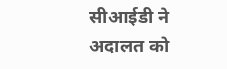सीआईडी ने अदालत को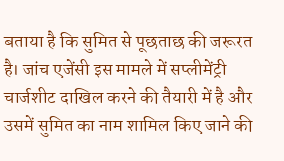बताया है कि सुमित से पूछताछ की जरूरत है। जांच एजेंसी इस मामले में सप्लीमेंट्री चार्जशीट दाखिल करने की तैयारी में है और उसमें सुमित का नाम शामिल किए जाने की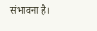संभावना है।